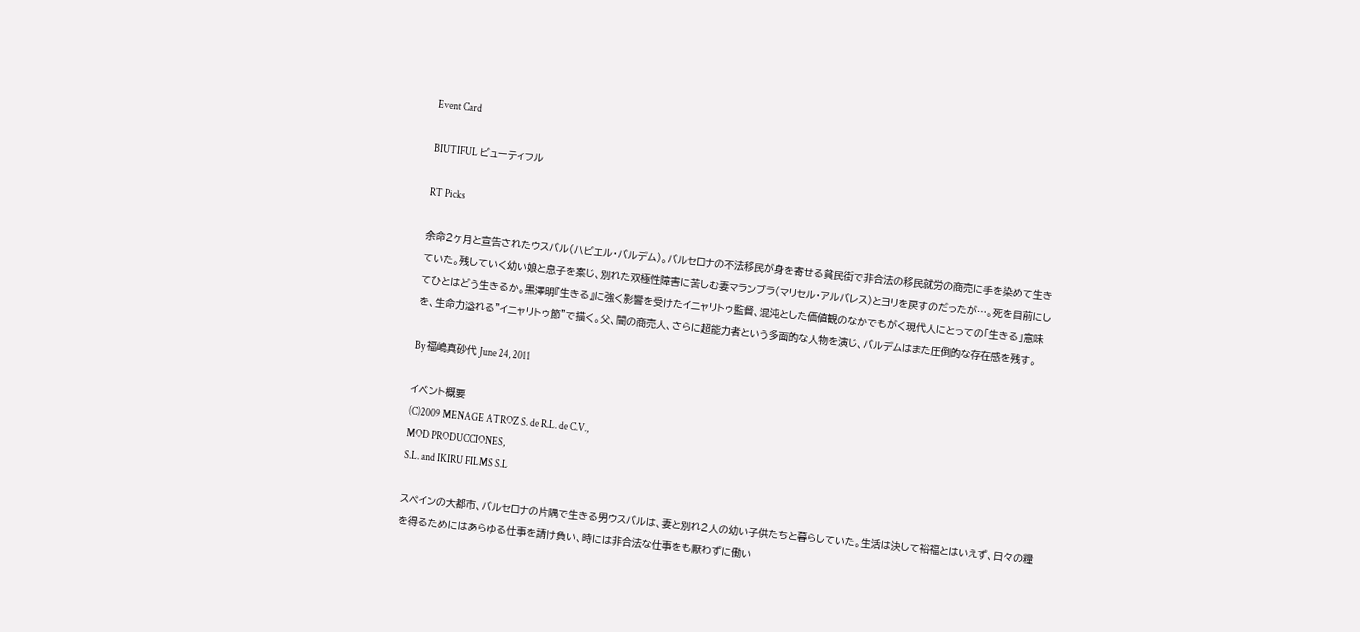Event Card

BIUTIFUL ビューティフル

RT Picks

余命2ヶ月と宣告されたウスバル(ハビエル・バルデム)。バルセロナの不法移民が身を寄せる貧民街で非合法の移民就労の商売に手を染めて生きていた。残していく幼い娘と息子を案じ、別れた双極性障害に苦しむ妻マランブラ(マリセル・アルバレス)とヨリを戻すのだったが…。死を目前にしてひとはどう生きるか。黒澤明『生きる』に強く影響を受けたイニャリトゥ監督、混沌とした価値観のなかでもがく現代人にとっての「生きる」意味を、生命力溢れる"イニャリトゥ節"で描く。父、闇の商売人、さらに超能力者という多面的な人物を演じ、バルデムはまた圧倒的な存在感を残す。

By 福嶋真砂代 June 24, 2011

イベント概要
(C)2009 MENAGE ATROZ S. de R.L. de C.V.,
MOD PRODUCCIONES,
S.L. and IKIRU FILMS S.L

スペインの大都市、バルセロナの片隅で生きる男ウスバルは、妻と別れ2人の幼い子供たちと暮らしていた。生活は決して裕福とはいえず、日々の糧を得るためにはあらゆる仕事を請け負い、時には非合法な仕事をも厭わずに働い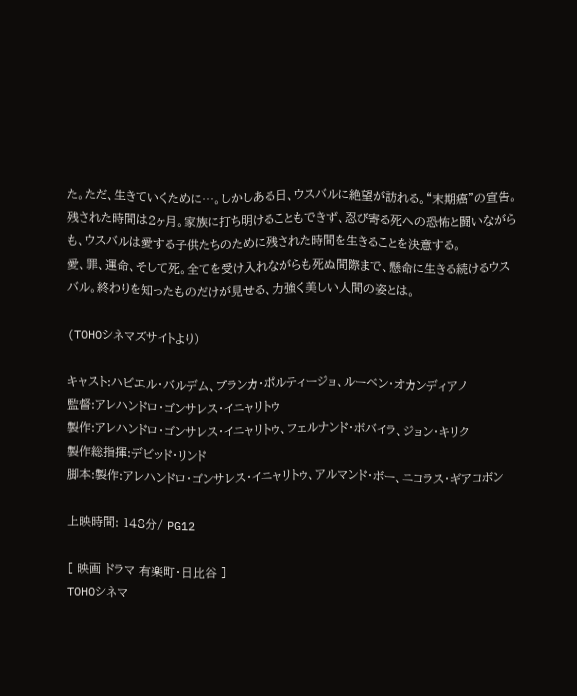た。ただ、生きていくために…。しかしある日、ウスバルに絶望が訪れる。“末期癌”の宣告。残された時間は2ヶ月。家族に打ち明けることもできず、忍び寄る死への恐怖と闘いながらも、ウスバルは愛する子供たちのために残された時間を生きることを決意する。
愛、罪、運命、そして死。全てを受け入れながらも死ぬ間際まで、懸命に生きる続けるウスバル。終わりを知ったものだけが見せる、力強く美しい人間の姿とは。

(TOHOシネマズサイトより)

キャスト:ハビエル・バルデム、ブランカ・ポルティージョ、ルーベン・オカンディアノ
監督:アレハンドロ・ゴンサレス・イニャリトゥ
製作:アレハンドロ・ゴンサレス・イニャリトゥ、フェルナンド・ボバイラ、ジョン・キリク
製作総指揮:デビッド・リンド
脚本:製作:アレハンドロ・ゴンサレス・イニャリトゥ、アルマンド・ボー、ニコラス・ギアコボン

上映時間: 148分/ PG12

[ 映画 ドラマ 有楽町・日比谷 ]
TOHOシネマ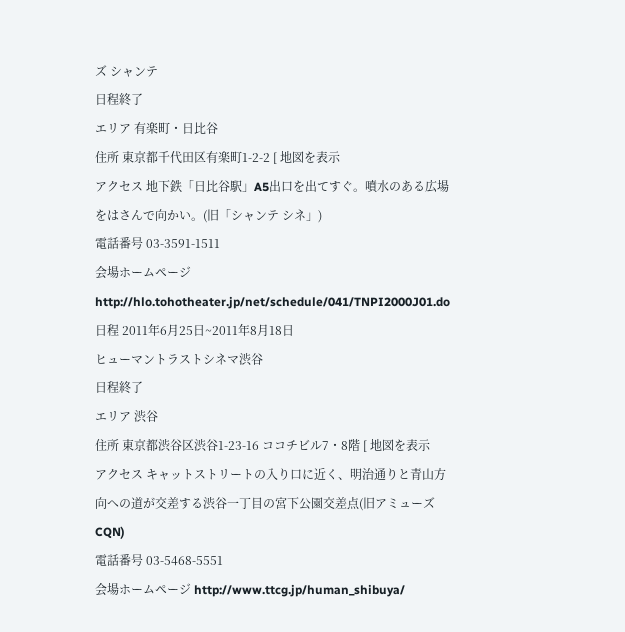ズ シャンテ
日程終了
エリア 有楽町・日比谷
住所 東京都千代田区有楽町1-2-2 [ 地図を表示
アクセス 地下鉄「日比谷駅」A5出口を出てすぐ。噴水のある広場をはさんで向かい。(旧「シャンテ シネ」)
電話番号 03-3591-1511
会場ホームページ http://hlo.tohotheater.jp/net/schedule/041/TNPI2000J01.do
日程 2011年6月25日~2011年8月18日
ヒューマントラストシネマ渋谷
日程終了
エリア 渋谷
住所 東京都渋谷区渋谷1-23-16 ココチビル7・8階 [ 地図を表示
アクセス キャットストリートの入り口に近く、明治通りと青山方向への道が交差する渋谷一丁目の宮下公園交差点(旧アミューズCQN)
電話番号 03-5468-5551
会場ホームページ http://www.ttcg.jp/human_shibuya/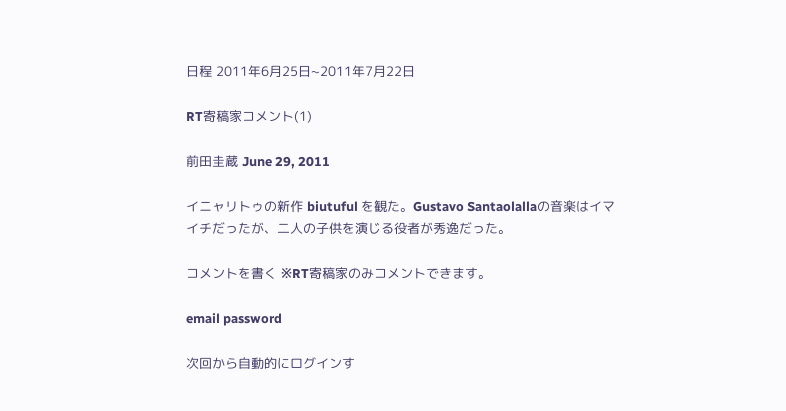日程 2011年6月25日~2011年7月22日

RT寄稿家コメント(1)

前田圭蔵 June 29, 2011

イニャリトゥの新作 biutuful を観た。Gustavo Santaolallaの音楽はイマイチだったが、二人の子供を演じる役者が秀逸だった。

コメントを書く ※RT寄稿家のみコメントできます。

email password

次回から自動的にログインす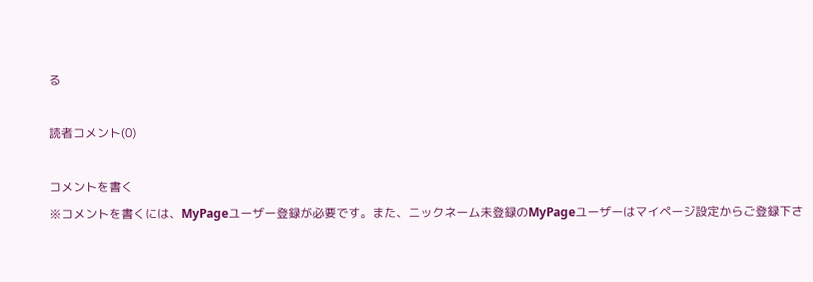る

読者コメント(0)

コメントを書く
※コメントを書くには、MyPageユーザー登録が必要です。また、ニックネーム未登録のMyPageユーザーはマイページ設定からご登録下さ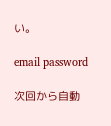い。

email password

次回から自動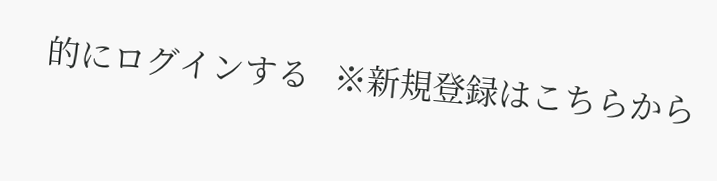的にログインする   ※新規登録はこちらから